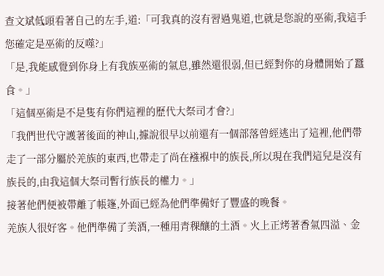查文斌低頭看著自己的左手,道:「可我真的沒有習過鬼道,也就是您說的巫術,我這手您確定是巫術的反噬?」
「是,我能感覺到你身上有我族巫術的氣息,雖然還很弱,但已經對你的身體開始了蠶食。」
「這個巫術是不是隻有你們這裡的歷代大祭司才會?」
「我們世代守護著後面的神山,據說很早以前還有一個部落曾經逃出了這裡,他們帶走了一部分屬於羌族的東西,也帶走了尚在襁褓中的族長,所以現在我們這兒是沒有族長的,由我這個大祭司暫行族長的權力。」
接著他們便被帶離了帳篷,外面已經為他們準備好了豐盛的晚餐。
羌族人很好客。他們準備了美酒,一種用青稞釀的土酒。火上正烤著香氣四溢、金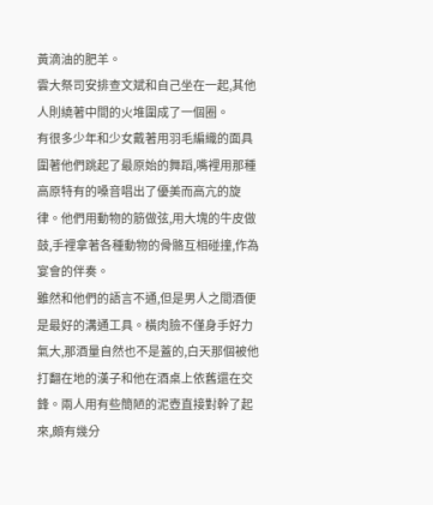黃滴油的肥羊。
雲大祭司安排查文斌和自己坐在一起,其他人則繞著中間的火堆圍成了一個圈。
有很多少年和少女戴著用羽毛編織的面具圍著他們跳起了最原始的舞蹈,嘴裡用那種高原特有的嗓音唱出了優美而高亢的旋律。他們用動物的筋做弦,用大塊的牛皮做鼓,手裡拿著各種動物的骨骼互相碰撞,作為宴會的伴奏。
雖然和他們的語言不通,但是男人之間酒便是最好的溝通工具。橫肉臉不僅身手好力氣大,那酒量自然也不是蓋的,白天那個被他打翻在地的漢子和他在酒桌上依舊還在交鋒。兩人用有些簡陋的泥壺直接對幹了起來,頗有幾分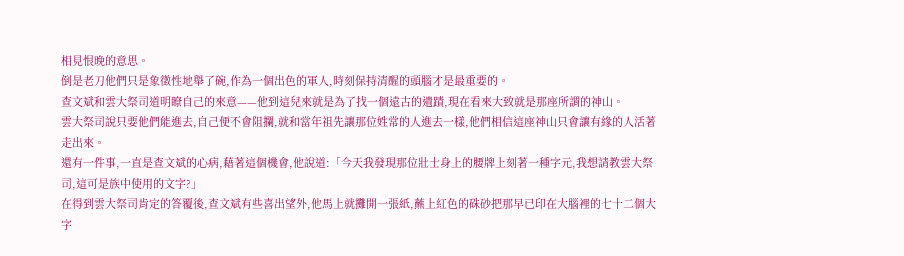相見恨晚的意思。
倒是老刀他們只是象徵性地舉了碗,作為一個出色的軍人,時刻保持清醒的頭腦才是最重要的。
查文斌和雲大祭司道明瞭自己的來意——他到這兒來就是為了找一個遠古的遺蹟,現在看來大致就是那座所謂的神山。
雲大祭司說只要他們能進去,自己便不會阻攔,就和當年祖先讓那位姓常的人進去一樣,他們相信這座神山只會讓有緣的人活著走出來。
還有一件事,一直是查文斌的心病,藉著這個機會,他說道:「今天我發現那位壯士身上的腰牌上刻著一種字元,我想請教雲大祭司,這可是族中使用的文字?」
在得到雲大祭司肯定的答覆後,查文斌有些喜出望外,他馬上就攤開一張紙,蘸上紅色的硃砂把那早已印在大腦裡的七十二個大字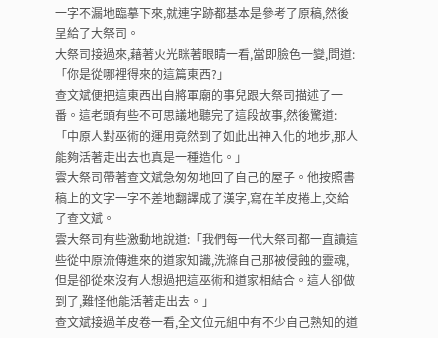一字不漏地臨摹下來,就連字跡都基本是參考了原稿,然後呈給了大祭司。
大祭司接過來,藉著火光眯著眼睛一看,當即臉色一變,問道:「你是從哪裡得來的這篇東西?」
查文斌便把這東西出自將軍廟的事兒跟大祭司描述了一番。這老頭有些不可思議地聽完了這段故事,然後驚道:「中原人對巫術的運用竟然到了如此出神入化的地步,那人能夠活著走出去也真是一種造化。」
雲大祭司帶著查文斌急匆匆地回了自己的屋子。他按照書稿上的文字一字不差地翻譯成了漢字,寫在羊皮捲上,交給了查文斌。
雲大祭司有些激動地說道:「我們每一代大祭司都一直讀這些從中原流傳進來的道家知識,洗滌自己那被侵蝕的靈魂,但是卻從來沒有人想過把這巫術和道家相結合。這人卻做到了,難怪他能活著走出去。」
查文斌接過羊皮卷一看,全文位元組中有不少自己熟知的道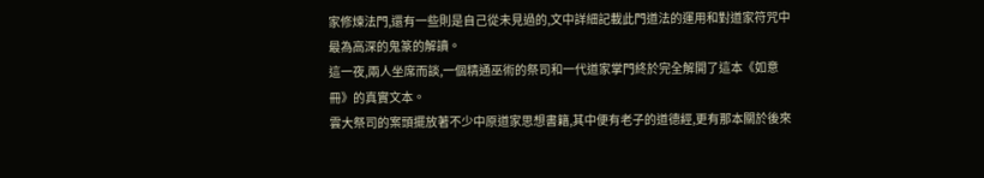家修煉法門,還有一些則是自己從未見過的,文中詳細記載此門道法的運用和對道家符咒中最為高深的鬼篆的解讀。
這一夜,兩人坐席而談,一個精通巫術的祭司和一代道家掌門終於完全解開了這本《如意冊》的真實文本。
雲大祭司的案頭擺放著不少中原道家思想書籍,其中便有老子的道德經,更有那本關於後來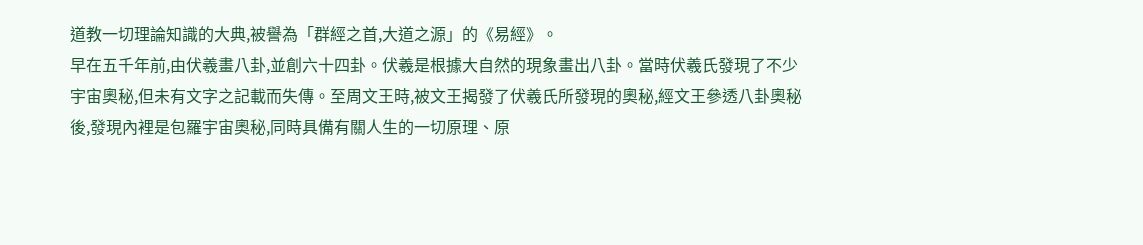道教一切理論知識的大典,被譽為「群經之首,大道之源」的《易經》。
早在五千年前,由伏羲畫八卦,並創六十四卦。伏羲是根據大自然的現象畫出八卦。當時伏羲氏發現了不少宇宙奧秘,但未有文字之記載而失傳。至周文王時,被文王揭發了伏羲氏所發現的奧秘,經文王參透八卦奧秘後,發現內裡是包羅宇宙奧秘,同時具備有關人生的一切原理、原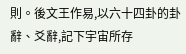則。後文王作易,以六十四卦的卦辭、爻辭,記下宇宙所存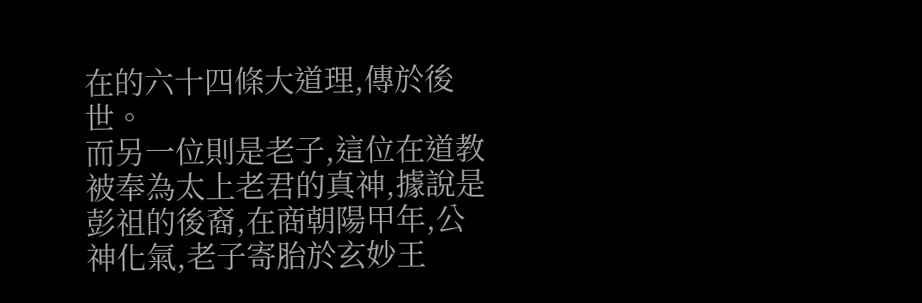在的六十四條大道理,傳於後世。
而另一位則是老子,這位在道教被奉為太上老君的真神,據說是彭祖的後裔,在商朝陽甲年,公神化氣,老子寄胎於玄妙王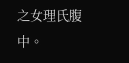之女理氏腹中。